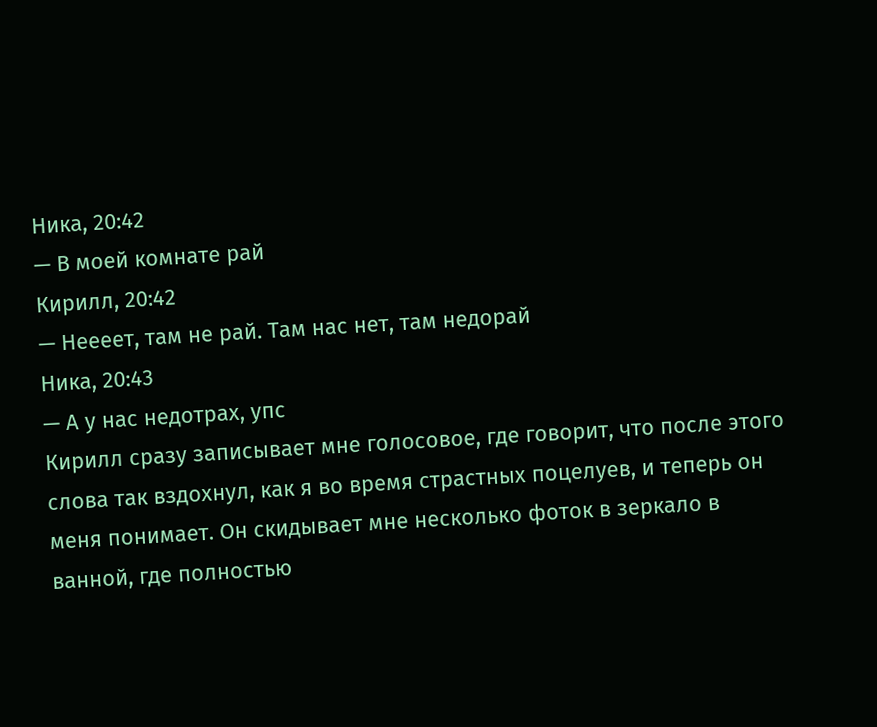Ника, 20:42
— В моей комнате рай
Кирилл, 20:42
— Неееет, там не рай. Там нас нет, там недорай
Ника, 20:43
— А у нас недотрах, упс
Кирилл сразу записывает мне голосовое, где говорит, что после этого слова так вздохнул, как я во время страстных поцелуев, и теперь он меня понимает. Он скидывает мне несколько фоток в зеркало в ванной, где полностью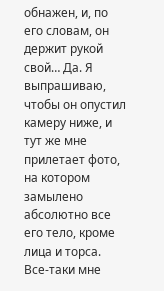обнажен, и, по его словам, он держит рукой свой… Да. Я выпрашиваю, чтобы он опустил камеру ниже, и тут же мне прилетает фото, на котором замылено абсолютно все его тело, кроме лица и торса. Все-таки мне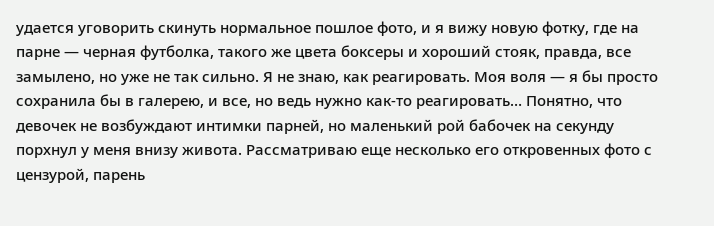удается уговорить скинуть нормальное пошлое фото, и я вижу новую фотку, где на парне — черная футболка, такого же цвета боксеры и хороший стояк, правда, все замылено, но уже не так сильно. Я не знаю, как реагировать. Моя воля — я бы просто сохранила бы в галерею, и все, но ведь нужно как-то реагировать… Понятно, что девочек не возбуждают интимки парней, но маленький рой бабочек на секунду порхнул у меня внизу живота. Рассматриваю еще несколько его откровенных фото с цензурой, парень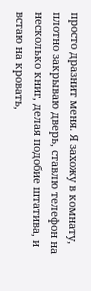просто дразнит меня. Я захожу в комнату, плотно закрываю дверь, ставлю телефон на несколько книг, делая подобие штатива, и встаю на кровать,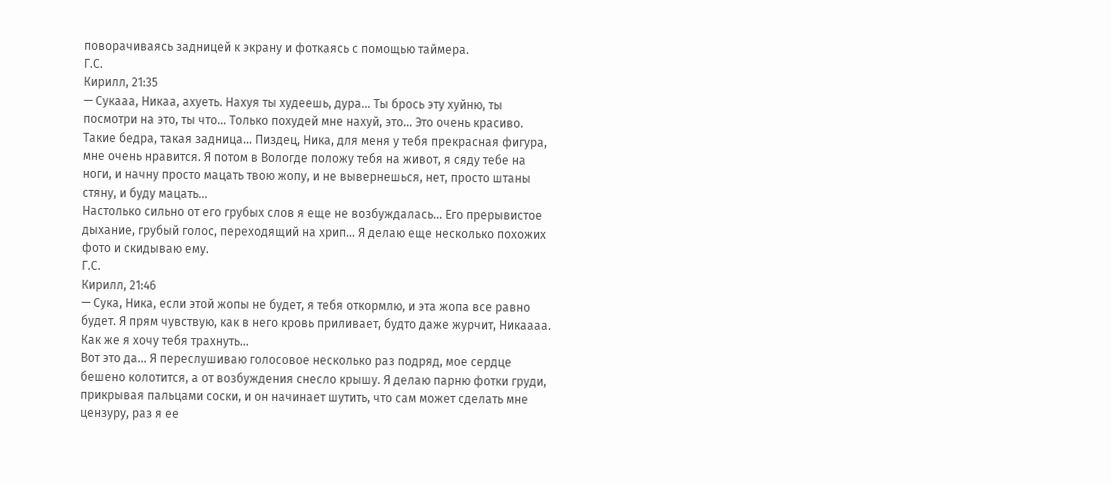поворачиваясь задницей к экрану и фоткаясь с помощью таймера.
Г.С.
Кирилл, 21:35
— Сукааа, Никаа, ахуеть. Нахуя ты худеешь, дура… Ты брось эту хуйню, ты посмотри на это, ты что… Только похудей мне нахуй, это… Это очень красиво. Такие бедра, такая задница… Пиздец, Ника, для меня у тебя прекрасная фигура, мне очень нравится. Я потом в Вологде положу тебя на живот, я сяду тебе на ноги, и начну просто мацать твою жопу, и не вывернешься, нет, просто штаны стяну, и буду мацать…
Настолько сильно от его грубых слов я еще не возбуждалась… Его прерывистое дыхание, грубый голос, переходящий на хрип… Я делаю еще несколько похожих фото и скидываю ему.
Г.С.
Кирилл, 21:46
— Сука, Ника, если этой жопы не будет, я тебя откормлю, и эта жопа все равно будет. Я прям чувствую, как в него кровь приливает, будто даже журчит, Никаааа. Как же я хочу тебя трахнуть…
Вот это да… Я переслушиваю голосовое несколько раз подряд, мое сердце бешено колотится, а от возбуждения снесло крышу. Я делаю парню фотки груди, прикрывая пальцами соски, и он начинает шутить, что сам может сделать мне цензуру, раз я ее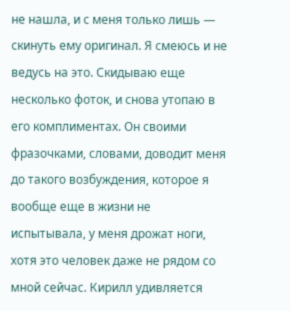не нашла, и с меня только лишь — скинуть ему оригинал. Я смеюсь и не ведусь на это. Скидываю еще несколько фоток, и снова утопаю в его комплиментах. Он своими фразочками, словами, доводит меня до такого возбуждения, которое я вообще еще в жизни не испытывала, у меня дрожат ноги, хотя это человек даже не рядом со мной сейчас. Кирилл удивляется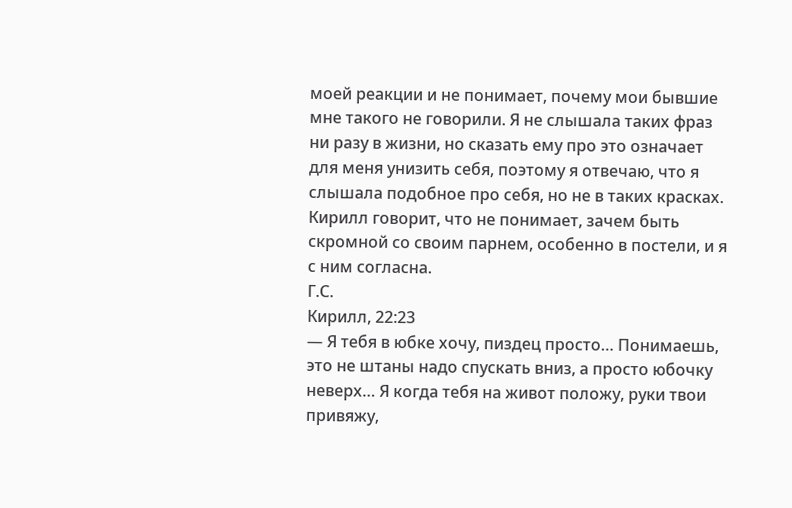моей реакции и не понимает, почему мои бывшие мне такого не говорили. Я не слышала таких фраз ни разу в жизни, но сказать ему про это означает для меня унизить себя, поэтому я отвечаю, что я слышала подобное про себя, но не в таких красках. Кирилл говорит, что не понимает, зачем быть скромной со своим парнем, особенно в постели, и я с ним согласна.
Г.С.
Кирилл, 22:23
— Я тебя в юбке хочу, пиздец просто… Понимаешь, это не штаны надо спускать вниз, а просто юбочку неверх… Я когда тебя на живот положу, руки твои привяжу,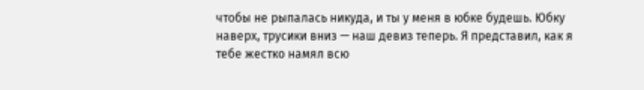чтобы не рыпалась никуда, и ты у меня в юбке будешь. Юбку наверх, трусики вниз — наш девиз теперь. Я представил, как я тебе жестко намял всю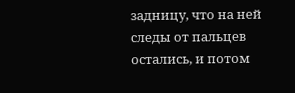задницу, что на ней следы от пальцев остались, и потом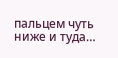пальцем чуть ниже и туда…